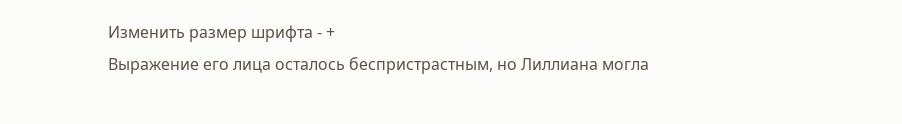Изменить размер шрифта - +
Выражение его лица осталось беспристрастным, но Лиллиана могла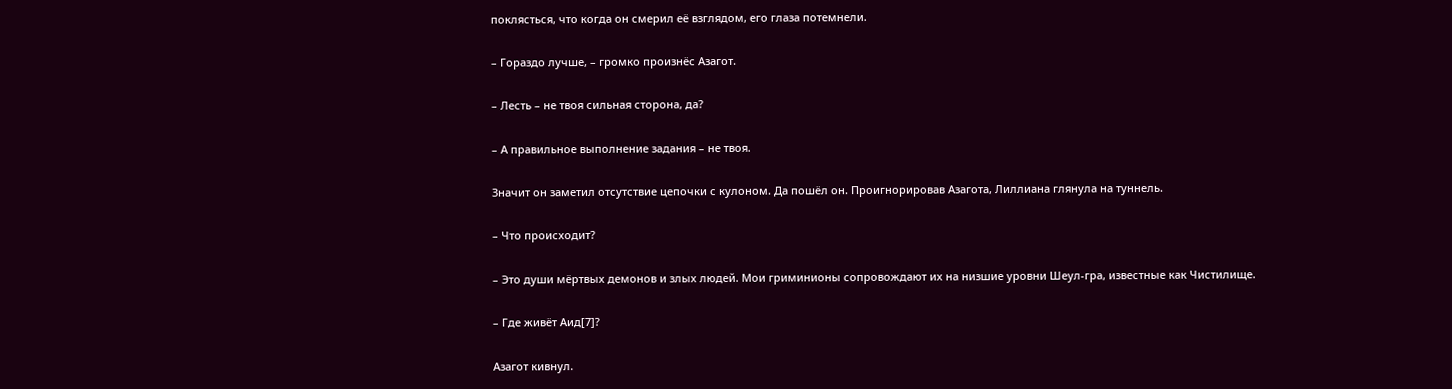поклясться, что когда он смерил её взглядом, его глаза потемнели.

– Гораздо лучше, – громко произнёс Азагот.

– Лесть – не твоя сильная сторона, да?

– А правильное выполнение задания – не твоя.

Значит он заметил отсутствие цепочки с кулоном. Да пошёл он. Проигнорировав Азагота, Лиллиана глянула на туннель.

– Что происходит?

– Это души мёртвых демонов и злых людей. Мои гриминионы сопровождают их на низшие уровни Шеул-гра, известные как Чистилище.

– Где живёт Аид[7]?

Азагот кивнул.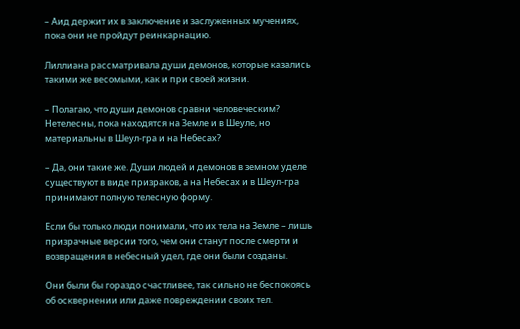– Аид держит их в заключение и заслуженных мучениях, пока они не пройдут реинкарнацию.

Лиллиана рассматривала души демонов, которые казались такими же весомыми, как и при своей жизни.

– Полагаю, что души демонов сравни человеческим? Нетелесны, пока находятся на Земле и в Шеуле, но материальны в Шеул-гра и на Небесах?

– Да, они такие же. Души людей и демонов в земном уделе существуют в виде призраков, а на Небесах и в Шеул-гра принимают полную телесную форму.

Если бы только люди понимали, что их тела на Земле – лишь призрачные версии того, чем они станут после смерти и возвращения в небесный удел, где они были созданы.

Они были бы гораздо счастливее, так сильно не беспокоясь об осквернении или даже повреждении своих тел.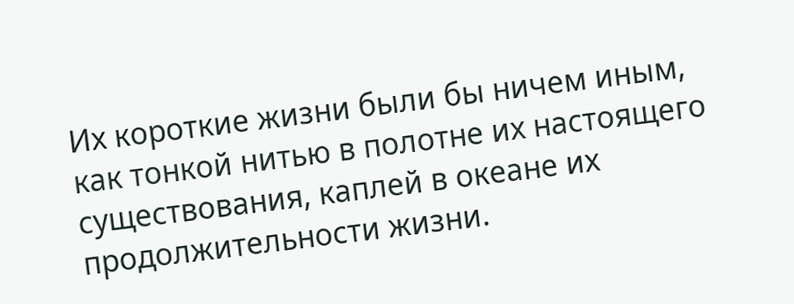Их короткие жизни были бы ничем иным, как тонкой нитью в полотне их настоящего существования, каплей в океане их продолжительности жизни.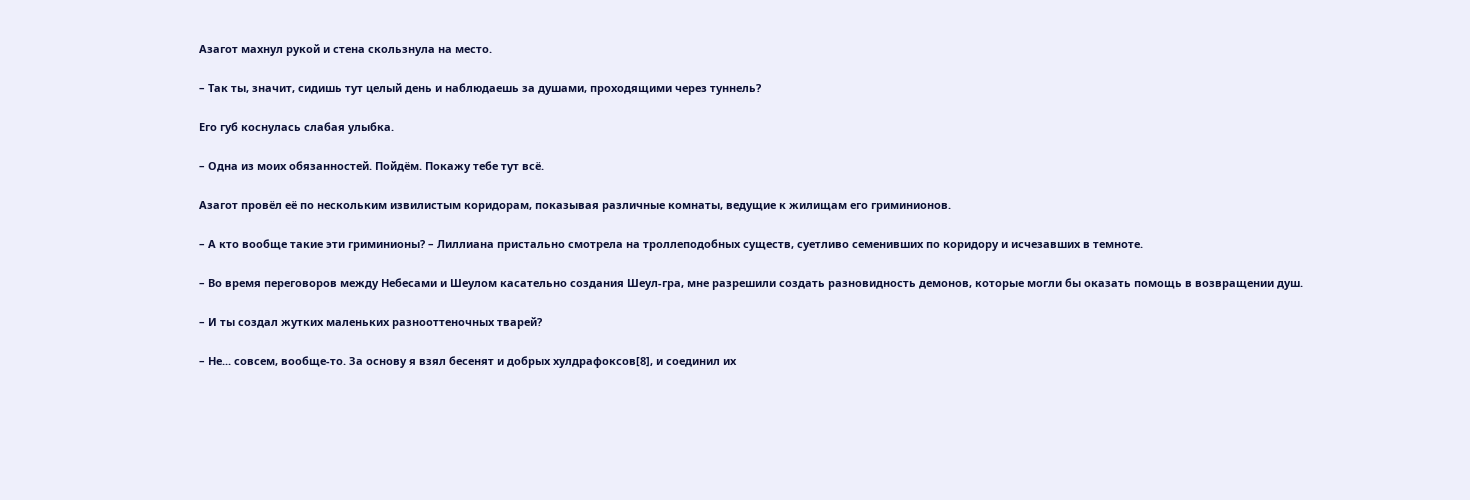Азагот махнул рукой и стена скользнула на место.

– Так ты, значит, сидишь тут целый день и наблюдаешь за душами, проходящими через туннель?

Его губ коснулась слабая улыбка.

– Одна из моих обязанностей. Пойдём. Покажу тебе тут всё.

Азагот провёл её по нескольким извилистым коридорам, показывая различные комнаты, ведущие к жилищам его гриминионов.

– А кто вообще такие эти гриминионы? – Лиллиана пристально смотрела на троллеподобных существ, суетливо семенивших по коридору и исчезавших в темноте.

– Во время переговоров между Небесами и Шеулом касательно создания Шеул-гра, мне разрешили создать разновидность демонов, которые могли бы оказать помощь в возвращении душ.

– И ты создал жутких маленьких разнооттеночных тварей?

– Не... совсем, вообще-то. За основу я взял бесенят и добрых хулдрафоксов[8], и соединил их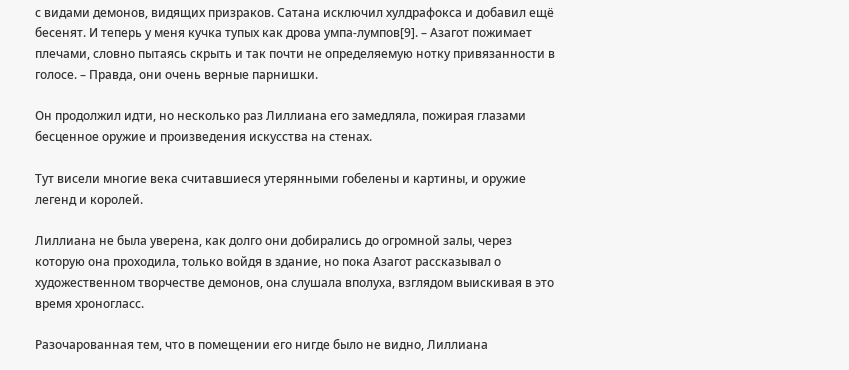с видами демонов, видящих призраков. Сатана исключил хулдрафокса и добавил ещё бесенят. И теперь у меня кучка тупых как дрова умпа-лумпов[9]. – Азагот пожимает плечами, словно пытаясь скрыть и так почти не определяемую нотку привязанности в голосе. – Правда, они очень верные парнишки.

Он продолжил идти, но несколько раз Лиллиана его замедляла, пожирая глазами бесценное оружие и произведения искусства на стенах.

Тут висели многие века считавшиеся утерянными гобелены и картины, и оружие легенд и королей.

Лиллиана не была уверена, как долго они добирались до огромной залы, через которую она проходила, только войдя в здание, но пока Азагот рассказывал о художественном творчестве демонов, она слушала вполуха, взглядом выискивая в это время хроногласс.

Разочарованная тем, что в помещении его нигде было не видно, Лиллиана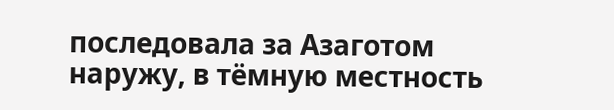последовала за Азаготом наружу, в тёмную местность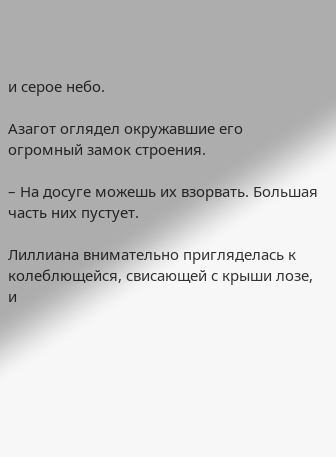и серое небо.

Азагот оглядел окружавшие его огромный замок строения.

– На досуге можешь их взорвать. Большая часть них пустует.

Лиллиана внимательно пригляделась к колеблющейся, свисающей с крыши лозе, и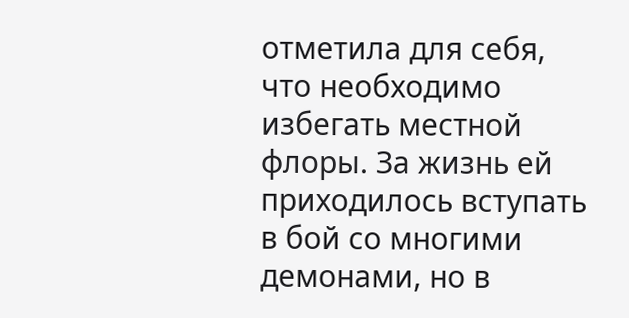отметила для себя, что необходимо избегать местной флоры. За жизнь ей приходилось вступать в бой со многими демонами, но в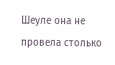Шеуле она не провела столько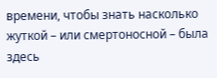времени, чтобы знать насколько жуткой – или смертоносной – была здесь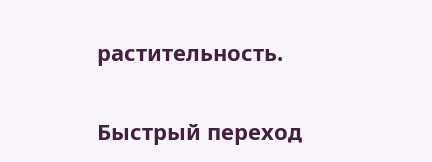растительность.

Быстрый переход